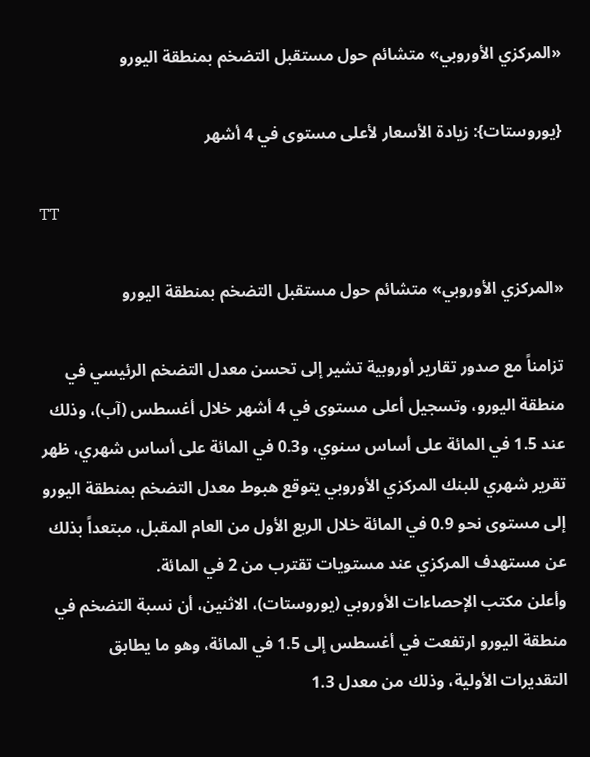«المركزي الأوروبي» متشائم حول مستقبل التضخم بمنطقة اليورو

{يوروستات}: زيادة الأسعار لأعلى مستوى في 4 أشهر

TT

«المركزي الأوروبي» متشائم حول مستقبل التضخم بمنطقة اليورو

تزامناً مع صدور تقارير أوروبية تشير إلى تحسن معدل التضخم الرئيسي في منطقة اليورو، وتسجيل أعلى مستوى في 4 أشهر خلال أغسطس (آب)، وذلك عند 1.5 في المائة على أساس سنوي، و0.3 في المائة على أساس شهري، ظهر تقرير شهري للبنك المركزي الأوروبي يتوقع هبوط معدل التضخم بمنطقة اليورو إلى مستوى نحو 0.9 في المائة خلال الربع الأول من العام المقبل، مبتعداً بذلك عن مستهدف المركزي عند مستويات تقترب من 2 في المائة.
وأعلن مكتب الإحصاءات الأوروبي (يوروستات)، الاثنين، أن نسبة التضخم في منطقة اليورو ارتفعت في أغسطس إلى 1.5 في المائة، وهو ما يطابق التقديرات الأولية، وذلك من معدل 1.3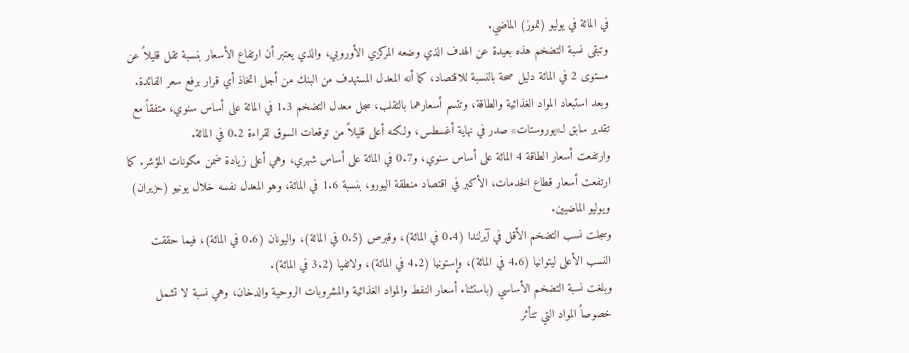في المائة في يوليو (تموز) الماضي.
وتبقى نسبة التضخم هذه بعيدة عن الهدف الذي وضعه المركزي الأوروبي، والذي يعتبر أن ارتفاع الأسعار بنسبة تقل قليلاً عن مستوى 2 في المائة دليل صحة بالنسبة للاقتصاد، كما أنه المعدل المستهدف من البنك من أجل اتخاذ أي قرار برفع سعر الفائدة.
وبعد استبعاد المواد الغذائية والطاقة، وتتسم أسعارهما بالتقلب، سجل معدل التضخم 1.3 في المائة على أساس سنوي، متفقاً مع تقدير سابق لـ«يوروستات» صدر في نهاية أغسطس، ولكنه أعلى قليلاً من توقعات السوق لقراءة 0.2 في المائة.
وارتفعت أسعار الطاقة 4 المائة على أساس سنوي، و0.7 في المائة على أساس شهري، وهي أعلى زيادة ضمن مكونات المؤشر. كما ارتفعت أسعار قطاع الخدمات، الأكبر في اقتصاد منطقة اليورو، بنسبة 1.6 في المائة، وهو المعدل نفسه خلال يونيو (حزيران) ويوليو الماضيين.
وسجلت نسب التضخم الأقل في آيرلندا (0.4 في المائة)، وقبرص (0.5 في المائة)، واليونان (0.6 في المائة)، فيما حققت النسب الأعلى ليتوانيا (4.6 في المائة)، وإستونيا (4.2 في المائة)، ولاتفيا (3.2 في المائة).
وبلغت نسبة التضخم الأساسي (باستثناء أسعار النفط والمواد الغذائية والمشروبات الروحية والدخان، وهي نسبة لا تشمل خصوصاً المواد التي تتأثر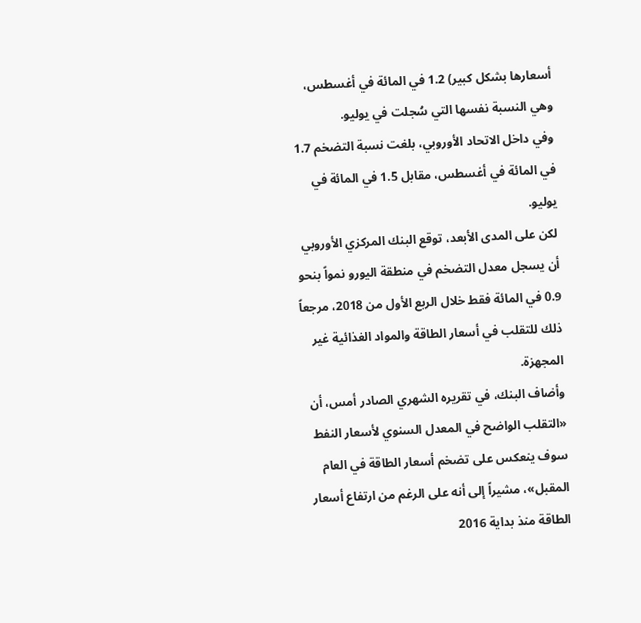أسعارها بشكل كبير) 1.2 في المائة في أغسطس، وهي النسبة نفسها التي سُجلت في يوليو.
وفي داخل الاتحاد الأوروبي، بلغت نسبة التضخم 1.7 في المائة في أغسطس، مقابل 1.5 في المائة في يوليو.
لكن على المدى الأبعد، توقع البنك المركزي الأوروبي أن يسجل معدل التضخم في منطقة اليورو نمواً بنحو 0.9 في المائة فقط خلال الربع الأول من 2018، مرجعاً ذلك للتقلب في أسعار الطاقة والمواد الغذائية غير المجهزة.
وأضاف البنك، في تقريره الشهري الصادر أمس، أن «التقلب الواضح في المعدل السنوي لأسعار النفط سوف ينعكس على تضخم أسعار الطاقة في العام المقبل»، مشيراً إلى أنه على الرغم من ارتفاع أسعار الطاقة منذ بداية 2016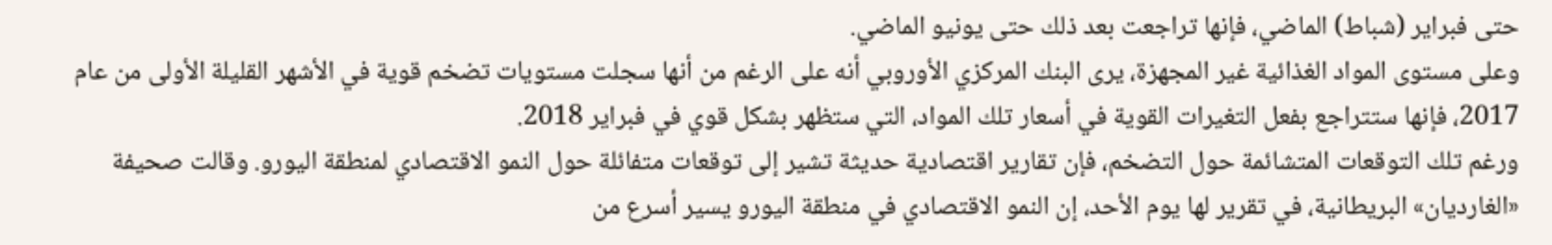حتى فبراير (شباط) الماضي، فإنها تراجعت بعد ذلك حتى يونيو الماضي.
وعلى مستوى المواد الغذائية غير المجهزة، يرى البنك المركزي الأوروبي أنه على الرغم من أنها سجلت مستويات تضخم قوية في الأشهر القليلة الأولى من عام 2017، فإنها ستتراجع بفعل التغيرات القوية في أسعار تلك المواد، التي ستظهر بشكل قوي في فبراير 2018.
ورغم تلك التوقعات المتشائمة حول التضخم، فإن تقارير اقتصادية حديثة تشير إلى توقعات متفائلة حول النمو الاقتصادي لمنطقة اليورو. وقالت صحيفة «الغارديان» البريطانية، في تقرير لها يوم الأحد، إن النمو الاقتصادي في منطقة اليورو يسير أسرع من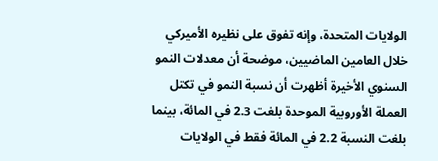الولايات المتحدة، وإنه تفوق على نظيره الأميركي خلال العامين الماضيين، موضحة أن معدلات النمو السنوي الأخيرة أظهرت أن نسبة النمو في تكتل العملة الأوروبية الموحدة بلغت 2.3 في المائة، بينما بلغت النسبة 2.2 في المائة فقط في الولايات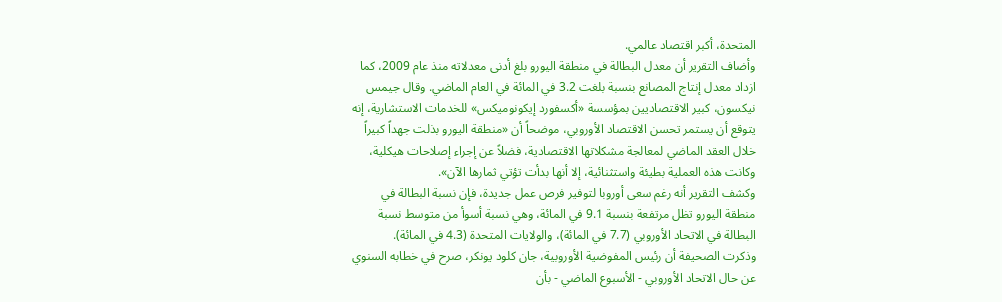المتحدة، أكبر اقتصاد عالمي.
وأضاف التقرير أن معدل البطالة في منطقة اليورو بلغ أدنى معدلاته منذ عام 2009، كما ازداد معدل إنتاج المصانع بنسبة بلغت 3.2 في المائة في العام الماضي. وقال جيمس نيكسون، كبير الاقتصاديين بمؤسسة «أكسفورد إيكونوميكس» للخدمات الاستشارية، إنه يتوقع أن يستمر تحسن الاقتصاد الأوروبي، موضحاً أن «منطقة اليورو بذلت جهداً كبيراً خلال العقد الماضي لمعالجة مشكلاتها الاقتصادية، فضلاً عن إجراء إصلاحات هيكلية، وكانت هذه العملية بطيئة واستثنائية، إلا أنها بدأت تؤتي ثمارها الآن».
وكشف التقرير أنه رغم سعى أوروبا لتوفير فرص عمل جديدة، فإن نسبة البطالة في منطقة اليورو تظل مرتفعة بنسبة 9.1 في المائة، وهي نسبة أسوأ من متوسط نسبة البطالة في الاتحاد الأوروبي (7.7 في المائة)، والولايات المتحدة (4.3 في المائة).
وذكرت الصحيفة أن رئيس المفوضية الأوروبية، جان كلود يونكر، صرح في خطابه السنوي عن حال الاتحاد الأوروبي - الأسبوع الماضي - بأن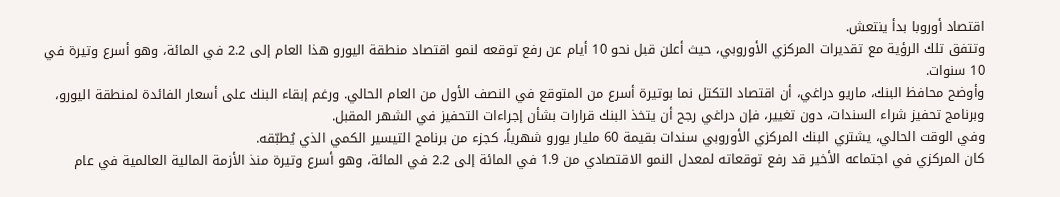اقتصاد أوروبا بدأ ينتعش.
وتتفق تلك الرؤية مع تقديرات المركزي الأوروبي، حيث أعلن قبل نحو 10 أيام عن رفع توقعه لنمو اقتصاد منطقة اليورو هذا العام إلى 2.2 في المائة، وهو أسرع وتيرة في 10 سنوات.
وأوضح محافظ البنك، ماريو دراغي، أن اقتصاد التكتل نما بوتيرة أسرع من المتوقع في النصف الأول من العام الحالي. ورغم إبقاء البنك على أسعار الفائدة لمنطقة اليورو، وبرنامج تحفيز شراء السندات، دون تغيير، فإن دراغي رجح أن يتخذ البنك قرارات بشأن إجراءات التحفيز في الشهر المقبل.
وفي الوقت الحالي، يشتري البنك المركزي الأوروبي سندات بقيمة 60 مليار يورو شهرياً، كجزء من برنامج التيسير الكمي الذي يُطبّقه.
كان المركزي في اجتماعه الأخير قد رفع توقعاته لمعدل النمو الاقتصادي من 1.9 في المائة إلى 2.2 في المائة، وهو أسرع وتيرة منذ الأزمة المالية العالمية في عام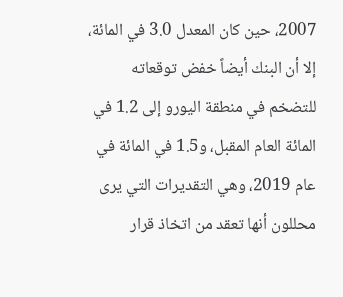2007، حين كان المعدل 3.0 في المائة، إلا أن البنك أيضاً خفض توقعاته للتضخم في منطقة اليورو إلى 1.2 في المائة العام المقبل، و1.5 في المائة في عام 2019، وهي التقديرات التي يرى محللون أنها تعقد من اتخاذ قرار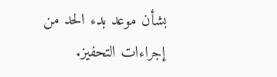بشأن موعد بدء الحد من إجراءات التحفيز.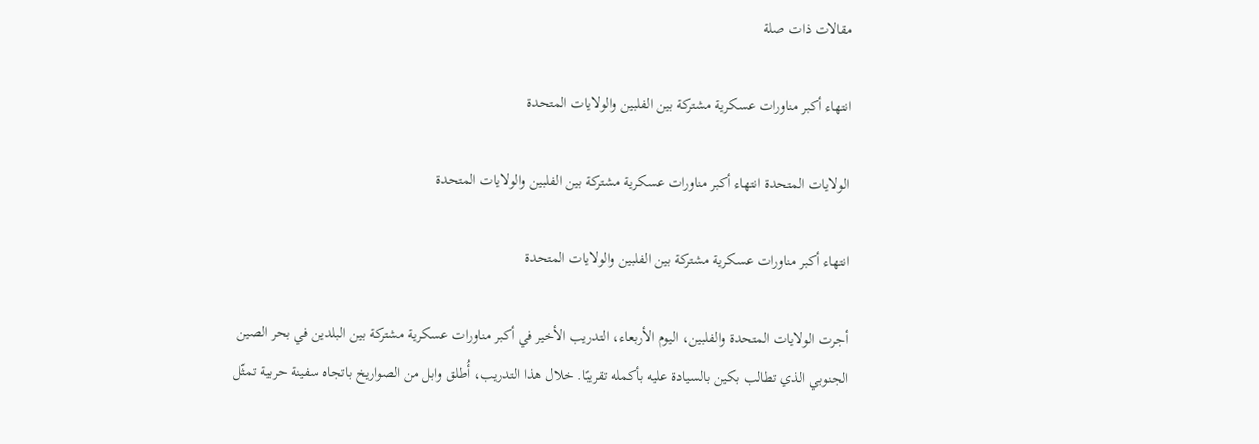مقالات ذات صلة

انتهاء أكبر مناورات عسكرية مشتركة بين الفلبين والولايات المتحدة

الولايات المتحدة انتهاء أكبر مناورات عسكرية مشتركة بين الفلبين والولايات المتحدة

انتهاء أكبر مناورات عسكرية مشتركة بين الفلبين والولايات المتحدة

أجرت الولايات المتحدة والفلبين، اليوم الأربعاء، التدريب الأخير في أكبر مناورات عسكرية مشتركة بين البلدين في بحر الصين الجنوبي الذي تطالب بكين بالسيادة عليه بأكمله تقريبًا. خلال هذا التدريب، أُطلق وابل من الصواريخ باتجاه سفينة حربية تمثّل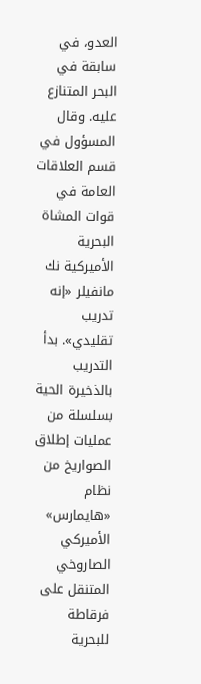العدو، في سابقة في البحر المتنازع عليه. وقال المسؤول في قسم العلاقات العامة في قوات المشاة البحرية الأميركية نك مانفيلر «إنه تدريب تقليدي». بدأ التدريب بالذخيرة الحية بسلسلة من عمليات إطلاق الصواريخ من نظام «هايمارس» الأميركي الصاروخي المتنقل على فرقاطة للبحرية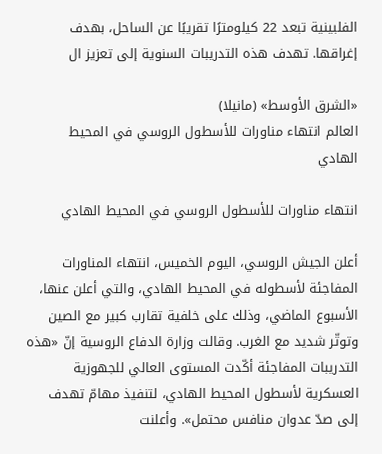الفلبينية تبعد 22 كيلومترًا تقريبًا عن الساحل، بهدف إغراقها. تهدف هذه التدريبات السنوية إلى تعزيز ال

«الشرق الأوسط» (مانيلا)
العالم انتهاء مناورات للأسطول الروسي في المحيط الهادي

انتهاء مناورات للأسطول الروسي في المحيط الهادي

أعلن الجيش الروسي، اليوم الخميس، انتهاء المناورات المفاجئة لأسطوله في المحيط الهادي، والتي أعلن عنها، الأسبوع الماضي، وذلك على خلفية تقارب كبير مع الصين وتوتّر شديد مع الغرب. وقالت وزارة الدفاع الروسية إنّ «هذه التدريبات المفاجئة أكّدت المستوى العالي للجهوزية العسكرية لأسطول المحيط الهادي، لتنفيذ مهامّ تهدف إلى صدّ عدوان منافس محتمل». وأعلنت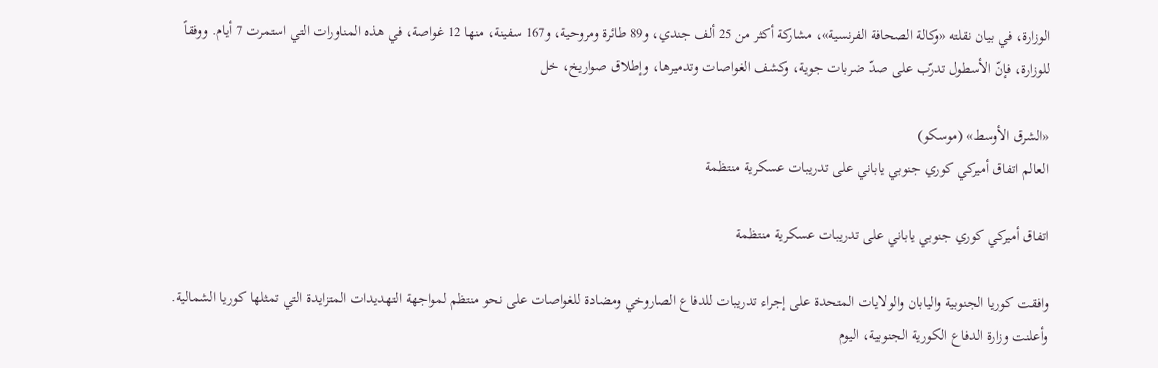الوزارة، في بيان نقلته «وكالة الصحافة الفرنسية»، مشاركة أكثر من 25 ألف جندي، و89 طائرة ومروحية، و167 سفينة، منها 12 غواصة، في هذه المناورات التي استمرت 7 أيام. ووفقاً للوزارة، فإنّ الأسطول تدرّب على صدّ ضربات جوية، وكشف الغواصات وتدميرها، وإطلاق صواريخ، خل

«الشرق الأوسط» (موسكو)
العالم اتفاق أميركي كوري جنوبي ياباني على تدريبات عسكرية منتظمة

اتفاق أميركي كوري جنوبي ياباني على تدريبات عسكرية منتظمة

وافقت كوريا الجنوبية واليابان والولايات المتحدة على إجراء تدريبات للدفاع الصاروخي ومضادة للغواصات على نحو منتظم لمواجهة التهديدات المتزايدة التي تمثلها كوريا الشمالية. وأعلنت وزارة الدفاع الكورية الجنوبية، اليوم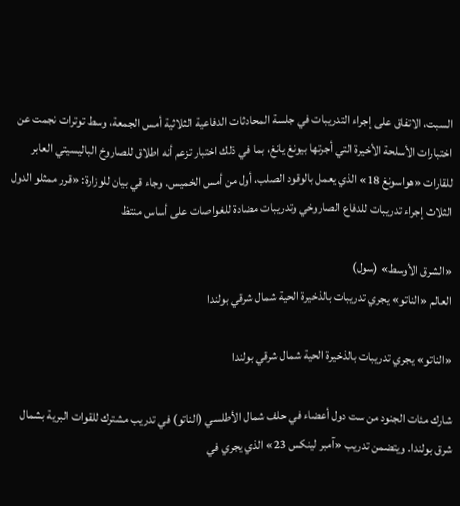السبت، الاتفاق على إجراء التدريبات في جلسة المحادثات الدفاعية الثلاثية أمس الجمعة، وسط توترات نجمت عن اختبارات الأسلحة الأخيرة التي أجرتها بيونغ يانغ، بما في ذلك اختبار تزعم أنه اطلاق للصاروخ الباليسيتي العابر للقارات «هواسونغ 18» الذي يعمل بالوقود الصلب، أول من أمس الخميس. وجاء قي بيان للوزارة: «قرر ممثلو الدول الثلاث إجراء تدريبات للدفاع الصاروخي وتدريبات مضادة للغواصات على أساس منتظ

«الشرق الأوسط» (سول)
العالم «الناتو» يجري تدريبات بالذخيرة الحية شمال شرقي بولندا

«الناتو» يجري تدريبات بالذخيرة الحية شمال شرقي بولندا

شارك مئات الجنود من ست دول أعضاء في حلف شمال الأطلسي (الناتو) في تدريب مشترك للقوات البرية بشمال شرق بولندا. ويتضمن تدريب «آمبر لينكس 23» الذي يجري في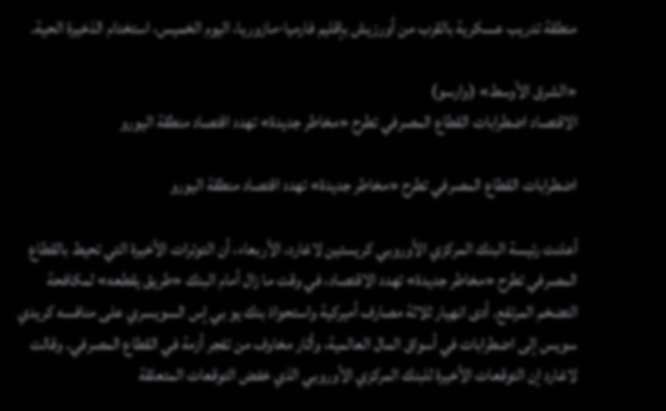منطقة تدريب عسكرية بالقرب من أورزيش بإقليم فارميا-مازوريا، اليوم الخميس، استخدام الذخيرة الحية.

«الشرق الأوسط» (وارسو)
الاقتصاد اضطرابات القطاع المصرفي تطرح «مخاطر جديدة» تهدد اقتصاد منطقة اليورو

اضطرابات القطاع المصرفي تطرح «مخاطر جديدة» تهدد اقتصاد منطقة اليورو

أعلنت رئيسة البنك المركزي الأوروبي كريستين لاغارد، الأربعاء، أن التوترات الأخيرة التي تحيط بالقطاع المصرفي تطرح «مخاطر جديدة» تهدد الاقتصاد، في وقت ما زال أمام البنك «طريق يقطعه» لمكافحة التضخم المرتفع. أدى انهيار ثلاثة مصارف أميركية واستحواذ بنك يو بي إس السويسري على منافسه كريدي سويس إلى اضطرابات في أسواق المال العالمية، وأثار مخاوف من تفجر أزمة في القطاع المصرفي. وقالت لاغارد إن التوقعات الأخيرة للبنك المركزي الأوروبي الذي خفض التوقعات المتعلقة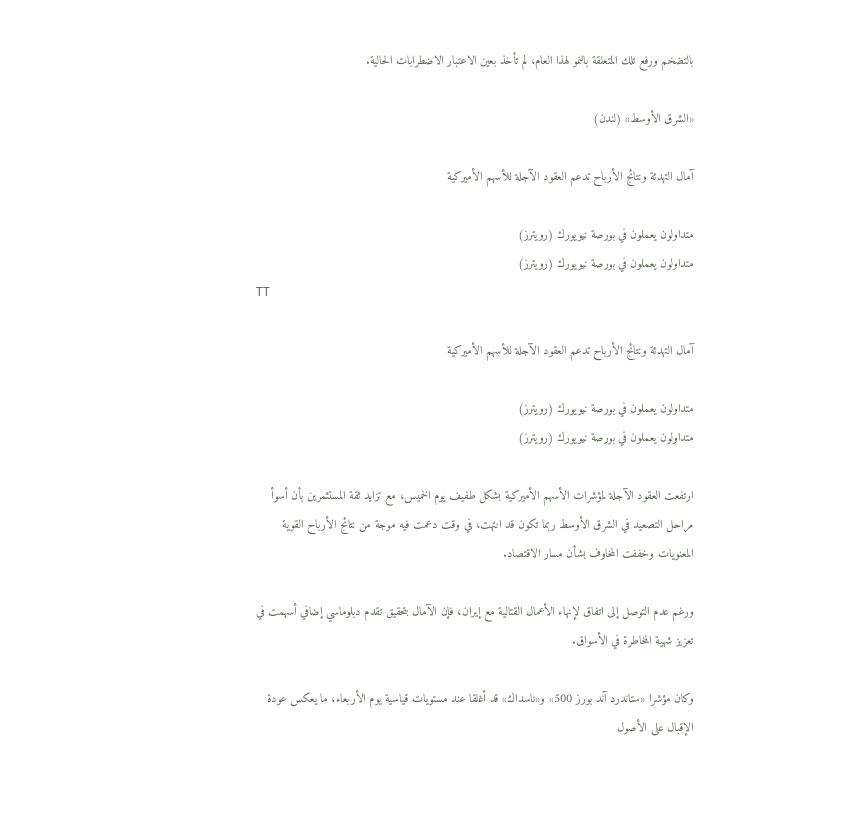بالتضخم ورفع تلك المتعلقة بالنمو لهذا العام، لم تأخذ بعين الاعتبار الاضطرابات الحالية.

«الشرق الأوسط» (لندن)

آمال التهدئة ونتائج الأرباح تدعم العقود الآجلة للأسهم الأميركية

متداولون يعملون في بورصة نيويورك (رويترز)
متداولون يعملون في بورصة نيويورك (رويترز)
TT

آمال التهدئة ونتائج الأرباح تدعم العقود الآجلة للأسهم الأميركية

متداولون يعملون في بورصة نيويورك (رويترز)
متداولون يعملون في بورصة نيويورك (رويترز)

ارتفعت العقود الآجلة لمؤشرات الأسهم الأميركية بشكل طفيف يوم الخميس، مع تزايد ثقة المستثمرين بأن أسوأ مراحل التصعيد في الشرق الأوسط ربما تكون قد انتهت، في وقت دعمت فيه موجة من نتائج الأرباح القوية المعنويات وخففت المخاوف بشأن مسار الاقتصاد.

ورغم عدم التوصل إلى اتفاق لإنهاء الأعمال القتالية مع إيران، فإن الآمال بتحقيق تقدم دبلوماسي إضافي أسهمت في تعزيز شهية المخاطرة في الأسواق.

وكان مؤشرا «ستاندرد آند بورز 500» و«ناسداك» قد أغلقا عند مستويات قياسية يوم الأربعاء، ما يعكس عودة الإقبال على الأصول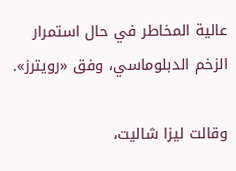عالية المخاطر في حال استمرار الزخم الدبلوماسي، وفق «رويترز».

وقالت ليزا شاليت،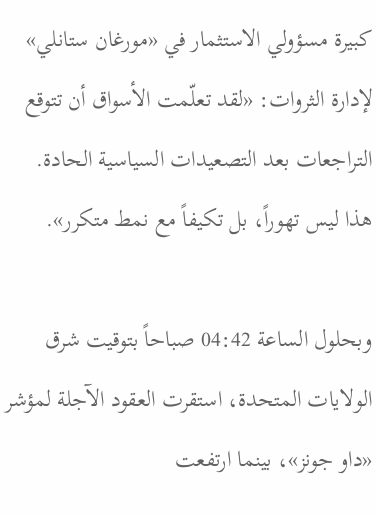كبيرة مسؤولي الاستثمار في «مورغان ستانلي» لإدارة الثروات: «لقد تعلّمت الأسواق أن تتوقع التراجعات بعد التصعيدات السياسية الحادة. هذا ليس تهوراً، بل تكيفاً مع نمط متكرر».

وبحلول الساعة 04:42 صباحاً بتوقيت شرق الولايات المتحدة، استقرت العقود الآجلة لمؤشر «داو جونز»، بينما ارتفعت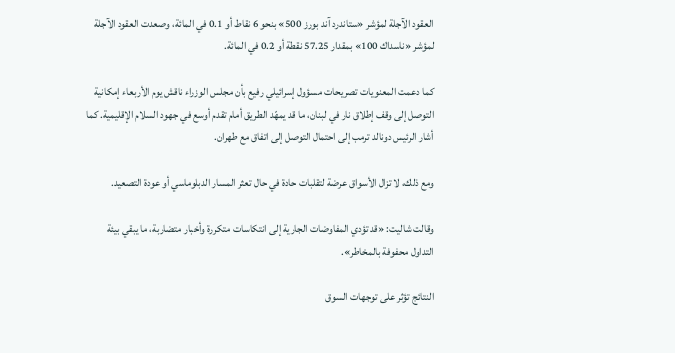العقود الآجلة لمؤشر «ستاندرد آند بورز 500» بنحو 6 نقاط أو 0.1 في المائة، وصعدت العقود الآجلة لمؤشر «ناسداك 100» بمقدار 57.25 نقطة أو 0.2 في المائة.

كما دعمت المعنويات تصريحات مسؤول إسرائيلي رفيع بأن مجلس الوزراء ناقش يوم الأربعاء إمكانية التوصل إلى وقف إطلاق نار في لبنان، ما قد يمهّد الطريق أمام تقدم أوسع في جهود السلام الإقليمية. كما أشار الرئيس دونالد ترمب إلى احتمال التوصل إلى اتفاق مع طهران.

ومع ذلك، لا تزال الأسواق عرضة لتقلبات حادة في حال تعثر المسار الدبلوماسي أو عودة التصعيد.

وقالت شاليت: «قد تؤدي المفاوضات الجارية إلى انتكاسات متكررة وأخبار متضاربة، ما يبقي بيئة التداول محفوفة بالمخاطر».

النتائج تؤثر على توجهات السوق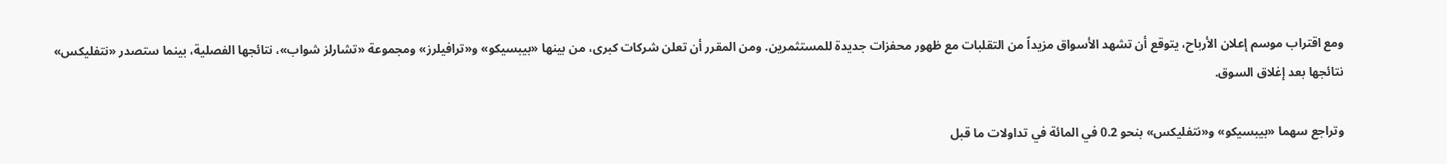ومع اقتراب موسم إعلان الأرباح، يتوقع أن تشهد الأسواق مزيداً من التقلبات مع ظهور محفزات جديدة للمستثمرين. ومن المقرر أن تعلن شركات كبرى، من بينها «بيبسيكو» و«ترافيلرز» ومجموعة «تشارلز شواب»، نتائجها الفصلية، بينما ستصدر «نتفليكس» نتائجها بعد إغلاق السوق.

وتراجع سهما «بيبسيكو» و«نتفليكس» بنحو 0.2 في المائة في تداولات ما قبل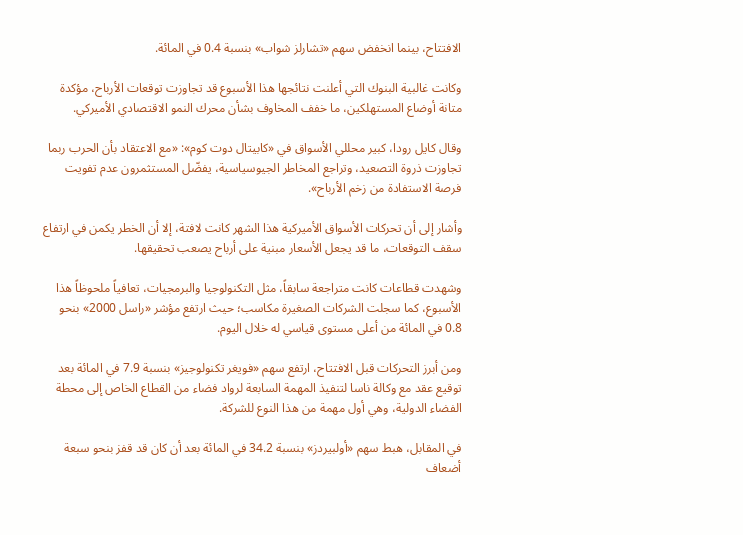الافتتاح، بينما انخفض سهم «تشارلز شواب» بنسبة 0.4 في المائة.

وكانت غالبية البنوك التي أعلنت نتائجها هذا الأسبوع قد تجاوزت توقعات الأرباح، مؤكدة متانة أوضاع المستهلكين، ما خفف المخاوف بشأن محرك النمو الاقتصادي الأميركي.

وقال كايل رودا، كبير محللي الأسواق في «كابيتال دوت كوم»: «مع الاعتقاد بأن الحرب ربما تجاوزت ذروة التصعيد، وتراجع المخاطر الجيوسياسية، يفضّل المستثمرون عدم تفويت فرصة الاستفادة من زخم الأرباح».

وأشار إلى أن تحركات الأسواق الأميركية هذا الشهر كانت لافتة، إلا أن الخطر يكمن في ارتفاع سقف التوقعات، ما قد يجعل الأسعار مبنية على أرباح يصعب تحقيقها.

وشهدت قطاعات كانت متراجعة سابقاً، مثل التكنولوجيا والبرمجيات، تعافياً ملحوظاً هذا الأسبوع، كما سجلت الشركات الصغيرة مكاسب؛ حيث ارتفع مؤشر «راسل 2000» بنحو 0.8 في المائة من أعلى مستوى قياسي له خلال اليوم.

ومن أبرز التحركات قبل الافتتاح، ارتفع سهم «فويغر تكنولوجيز» بنسبة 7.9 في المائة بعد توقيع عقد مع وكالة ناسا لتنفيذ المهمة السابعة لرواد فضاء من القطاع الخاص إلى محطة الفضاء الدولية، وهي أول مهمة من هذا النوع للشركة.

في المقابل، هبط سهم «أولبيردز» بنسبة 34.2 في المائة بعد أن كان قد قفز بنحو سبعة أضعاف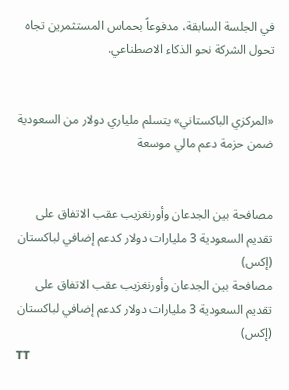في الجلسة السابقة، مدفوعاً بحماس المستثمرين تجاه تحول الشركة نحو الذكاء الاصطناعي.


«المركزي الباكستاني» يتسلم ملياري دولار من السعودية ضمن حزمة دعم مالي موسعة


مصافحة بين الجدعان وأورنغزيب عقب الاتفاق على تقديم السعودية 3 مليارات دولار كدعم إضافي لباكستان (إكس)
مصافحة بين الجدعان وأورنغزيب عقب الاتفاق على تقديم السعودية 3 مليارات دولار كدعم إضافي لباكستان (إكس)
TT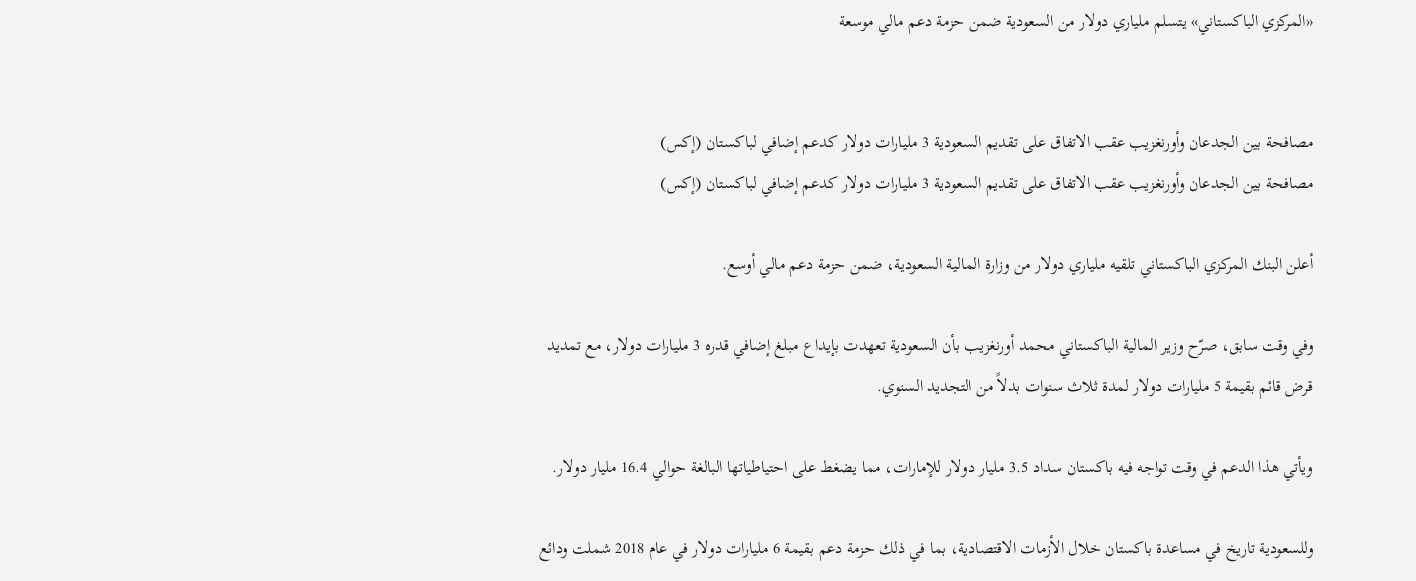«المركزي الباكستاني» يتسلم ملياري دولار من السعودية ضمن حزمة دعم مالي موسعة


مصافحة بين الجدعان وأورنغزيب عقب الاتفاق على تقديم السعودية 3 مليارات دولار كدعم إضافي لباكستان (إكس)
مصافحة بين الجدعان وأورنغزيب عقب الاتفاق على تقديم السعودية 3 مليارات دولار كدعم إضافي لباكستان (إكس)

أعلن البنك المركزي الباكستاني تلقيه ملياري دولار من وزارة المالية السعودية، ضمن حزمة دعم مالي أوسع.

وفي وقت سابق، صرّح وزير المالية الباكستاني محمد أورنغزيب بأن السعودية تعهدت بإيداع مبلغ إضافي قدره 3 مليارات دولار، مع تمديد قرض قائم بقيمة 5 مليارات دولار لمدة ثلاث سنوات بدلاً من التجديد السنوي.

ويأتي هذا الدعم في وقت تواجه فيه باكستان سداد 3.5 مليار دولار للإمارات، مما يضغط على احتياطياتها البالغة حوالي 16.4 مليار دولار.

وللسعودية تاريخ في مساعدة باكستان خلال الأزمات الاقتصادية، بما في ذلك حزمة دعم بقيمة 6 مليارات دولار في عام 2018 شملت ودائع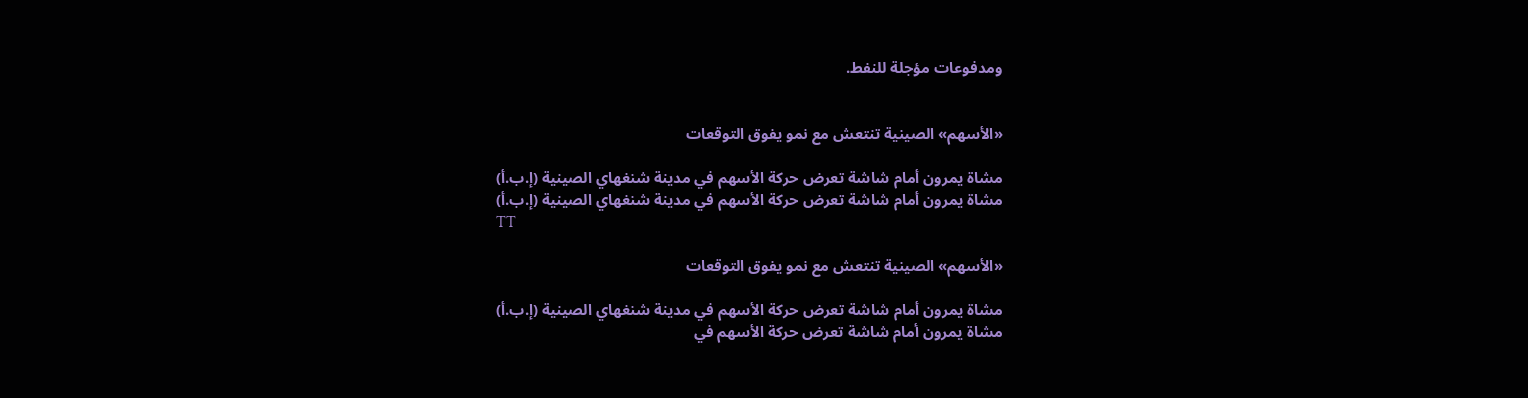ومدفوعات مؤجلة للنفط.


«الأسهم» الصينية تنتعش مع نمو يفوق التوقعات

مشاة يمرون أمام شاشة تعرض حركة الأسهم في مدينة شنغهاي الصينية (إ.ب.أ)
مشاة يمرون أمام شاشة تعرض حركة الأسهم في مدينة شنغهاي الصينية (إ.ب.أ)
TT

«الأسهم» الصينية تنتعش مع نمو يفوق التوقعات

مشاة يمرون أمام شاشة تعرض حركة الأسهم في مدينة شنغهاي الصينية (إ.ب.أ)
مشاة يمرون أمام شاشة تعرض حركة الأسهم في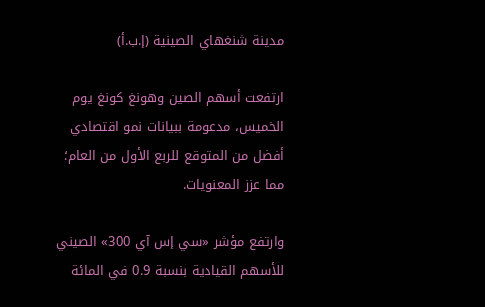مدينة شنغهاي الصينية (إ.ب.أ)

ارتفعت أسهم الصين وهونغ كونغ يوم الخميس، مدعومة ببيانات نمو اقتصادي أفضل من المتوقع للربع الأول من العام؛ مما عزز المعنويات.

وارتفع مؤشر «سي إس آي 300» الصيني للأسهم القيادية بنسبة 0.9 في المائة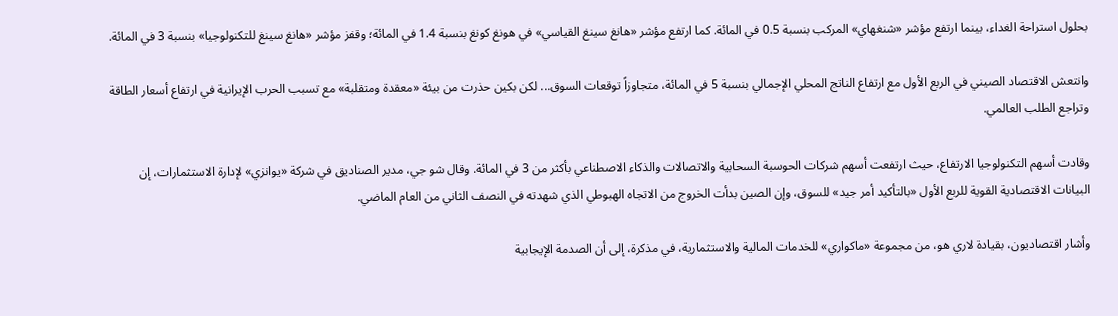بحلول استراحة الغداء، بينما ارتفع مؤشر «شنغهاي» المركب بنسبة 0.5 في المائة. كما ارتفع مؤشر «هانغ سينغ القياسي» في هونغ كونغ بنسبة 1.4 في المائة؛ وقفز مؤشر «هانغ سينغ للتكنولوجيا» بنسبة 3 في المائة.

وانتعش الاقتصاد الصيني في الربع الأول مع ارتفاع الناتج المحلي الإجمالي بنسبة 5 في المائة، متجاوزاً توقعات السوق... لكن بكين حذرت من بيئة «معقدة ومتقلبة» مع تسبب الحرب الإيرانية في ارتفاع أسعار الطاقة وتراجع الطلب العالمي.

وقادت أسهم التكنولوجيا الارتفاع، حيث ارتفعت أسهم شركات الحوسبة السحابية والاتصالات والذكاء الاصطناعي بأكثر من 3 في المائة. وقال شو جي، مدير الصناديق في شركة «يوانزي» لإدارة الاستثمارات، إن البيانات الاقتصادية القوية للربع الأول «بالتأكيد أمر جيد» للسوق، وإن الصين بدأت الخروج من الاتجاه الهبوطي الذي شهدته في النصف الثاني من العام الماضي.

وأشار اقتصاديون، بقيادة لاري هو، من مجموعة «ماكواري» للخدمات المالية والاستثمارية، في مذكرة، إلى أن الصدمة الإيجابية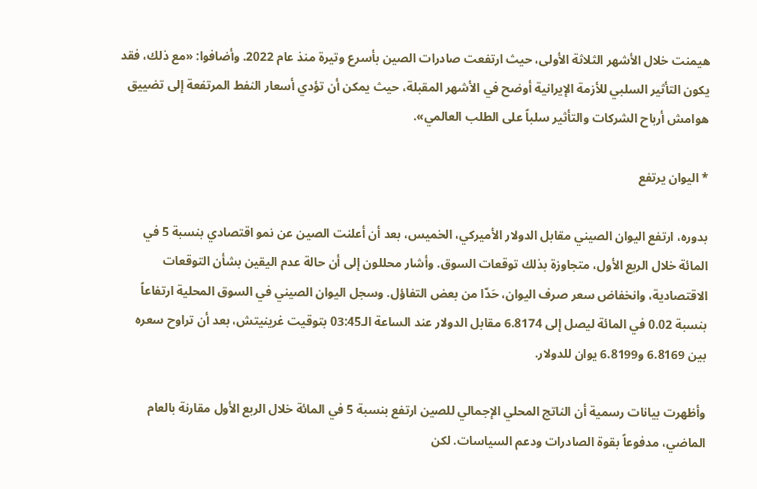هيمنت خلال الأشهر الثلاثة الأولى، حيث ارتفعت صادرات الصين بأسرع وتيرة منذ عام 2022. وأضافوا: «مع ذلك، فقد يكون التأثير السلبي للأزمة الإيرانية أوضح في الأشهر المقبلة، حيث يمكن أن تؤدي أسعار النفط المرتفعة إلى تضييق هوامش أرباح الشركات والتأثير سلباً على الطلب العالمي».

* اليوان يرتفع

بدوره، ارتفع اليوان الصيني مقابل الدولار الأميركي، الخميس، بعد أن أعلنت الصين عن نمو اقتصادي بنسبة 5 في المائة خلال الربع الأول، متجاوزة بذلك توقعات السوق. وأشار محللون إلى أن حالة عدم اليقين بشأن التوقعات الاقتصادية، وانخفاض سعر صرف اليوان، حَدّا من بعض التفاؤل. وسجل اليوان الصيني في السوق المحلية ارتفاعاً بنسبة 0.02 في المائة ليصل إلى 6.8174 مقابل الدولار عند الساعة الـ03:45 بتوقيت غرينيتش، بعد أن تراوح سعره بين 6.8169 و6.8199 يوان للدولار.

وأظهرت بيانات رسمية أن الناتج المحلي الإجمالي للصين ارتفع بنسبة 5 في المائة خلال الربع الأول مقارنة بالعام الماضي، مدفوعاً بقوة الصادرات ودعم السياسات. لكن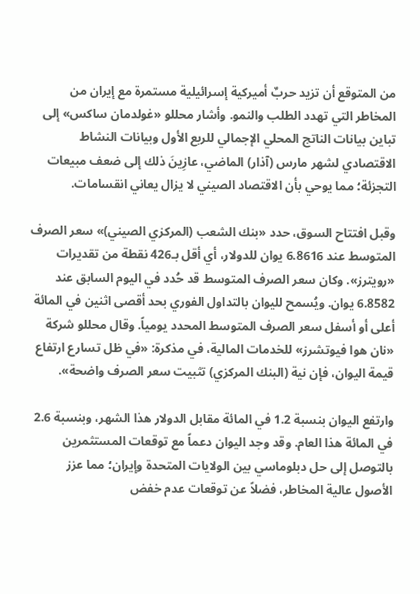من المتوقع أن تزيد حربٌ أميركية إسرائيلية مستمرة مع إيران من المخاطر التي تهدد الطلب والنمو. وأشار محللو «غولدمان ساكس» إلى تباين بيانات الناتج المحلي الإجمالي للربع الأول وبيانات النشاط الاقتصادي لشهر مارس (آذار) الماضي، عازِينَ ذلك إلى ضعف مبيعات التجزئة؛ مما يوحي بأن الاقتصاد الصيني لا يزال يعاني انقسامات.

وقبل افتتاح السوق، حدد «بنك الشعب (المركزي الصيني)» سعر الصرف المتوسط عند 6.8616 يوان للدولار، أي أقل بـ426 نقطة من تقديرات «رويترز». وكان سعر الصرف المتوسط قد حُدد في اليوم السابق عند 6.8582 يوان. ويُسمح لليوان بالتداول الفوري بحد أقصى اثنين في المائة أعلى أو أسفل سعر الصرف المتوسط المحدد يومياً. وقال محللو شركة «نان هوا فيوتشرز» للخدمات المالية، في مذكرة: «في ظل تسارع ارتفاع قيمة اليوان، فإن نية (البنك المركزي) تثبيت سعر الصرف واضحة».

وارتفع اليوان بنسبة 1.2 في المائة مقابل الدولار هذا الشهر، وبنسبة 2.6 في المائة هذا العام. وقد وجد اليوان دعماً مع توقعات المستثمرين بالتوصل إلى حل دبلوماسي بين الولايات المتحدة وإيران؛ مما عزز الأصول عالية المخاطر، فضلاً عن توقعات عدم خفض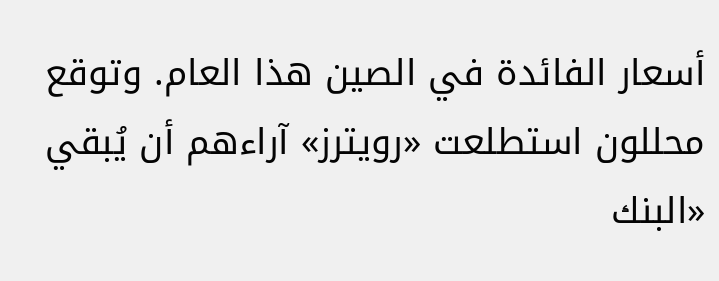أسعار الفائدة في الصين هذا العام. وتوقع محللون استطلعت «رويترز» آراءهم أن يُبقي «البنك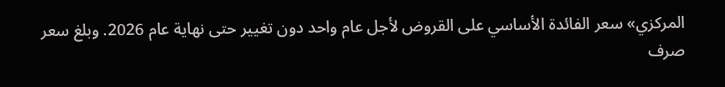المركزي» سعر الفائدة الأساسي على القروض لأجل عام واحد دون تغيير حتى نهاية عام 2026. وبلغ سعر صرف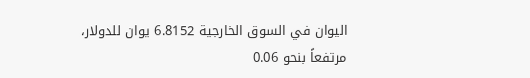اليوان في السوق الخارجية 6.8152 يوان للدولار، مرتفعاً بنحو 0.06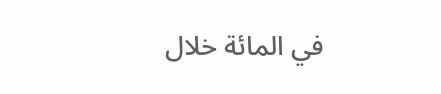في المائة خلال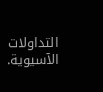التداولات الآسيوية.